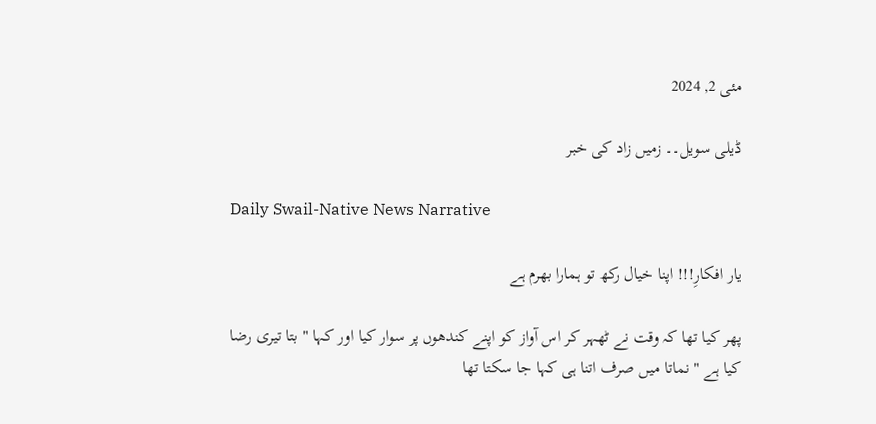مئی 2, 2024

ڈیلی سویل۔۔ زمیں زاد کی خبر

Daily Swail-Native News Narrative

یار افکارِ!!! اپنا خیال رکھ تو ہمارا بھرم ہے

پھر کیا تھا کہ وقت نے ٹھہر کر اس آواز کو اپنے کندھوں پر سوار کیا اور کہا " بتا تیری رضا کیا ہے " نماتا میں صرف اتنا ہی کہا جا سکتا تھا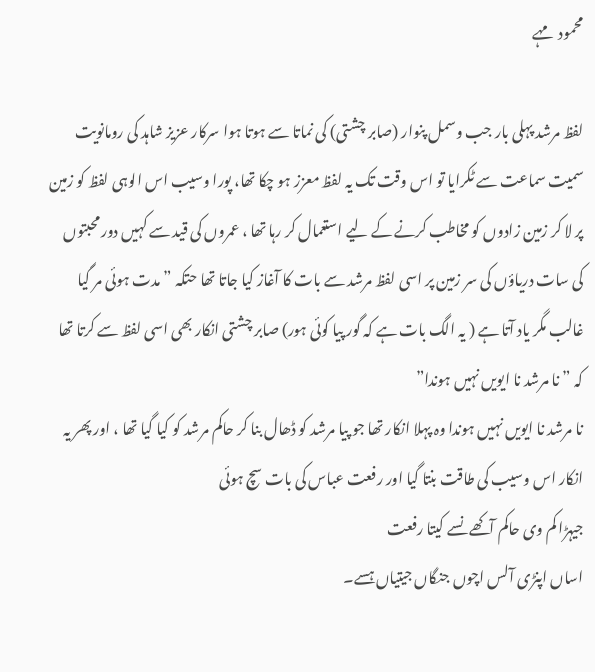محمود مہے

لفظ مرشد پہلی بار جب وسمل پنوار (صابر چشتی) کی نماتا سے ہوتا ہوا سرکار عزیز شاہد کی رومانویت سمیت سماعت سے ٹکرایا تو اس وقت تک یہ لفظ معزز ہو چکا تھا، پورا وسیب اس الوہی لفظ کو زمین پر لا کر زمین زادوں کو مخاطب کرنے کے لیے استعمال کر رہا تھا ، عمروں کی قید سے کہیں دور محبتوں کی سات دریاؤں کی سر زمین پر اسی لفظ مرشد سے بات کا آغاز کیا جاتا تھا حتکہ ” مدت ہوئی مر گیا غالب مگر یاد آتا ہے ( یہ الگ بات ہے کہ گور پیا کوئی ہور) صابر چشتی انکار بھی اسی لفظ سے کرتا تھا کہ ” نا مرشد نا ایویں نہیں ہوندا”
نا مرشد نا ایویں نہیں ہوندا وہ پہلا انکار تھا جو پیا مرشد کو ڈھال بنا کر حاکم مرشد کو کیا گیا تھا ، اور پھر یہ انکار اس وسیب کی طاقت بنتا گیا اور رفعت عباس کی بات سچ ہوئی
جیہڑا کم وی حاکم آکھے نسے کیتا رفعت
اساں اپنڑی آلس اچوں جنگاں جیتیاں ہسے۔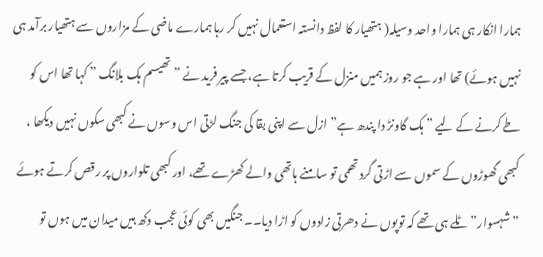ہمارا انکار ہی ہمارا واحد وسیلہ( ہتھیار کا لفظ دانستہ استعمال نہیں کر رہا ہمارے ماضی کے مزاروں سے ہتھیار برآمد ہی نہیں ہوئے) تھا اور ہے جو روز ہمیں منزل کے قریب کرتا ہے، جسے پیر فرید نے ” تھیسم ہک بلانگ ” کہا تھا اس کو طے کرنے کے لیے ” ہک گاونڑ دا پندھ ہے” ازل سے اپنی بقا کی جنگ لڑتی اس وسوں نے کبھی سکوں نہیں دیکھا ، کبھی گھوڑوں کے سموں سے اڑتی گرد تھمی تو سامنے ہاتھی والے کھڑے تھے، اور کبھی تلواروں پر رقص کرتے ہوئے ” شہسوار” ٹلے ہی تھے کہ توپوں نے دھرتی زادوں کو اڑا دیا۔۔ جنگیں بھی کوئی عجب دکھ ہیں میدان میں ہوں تو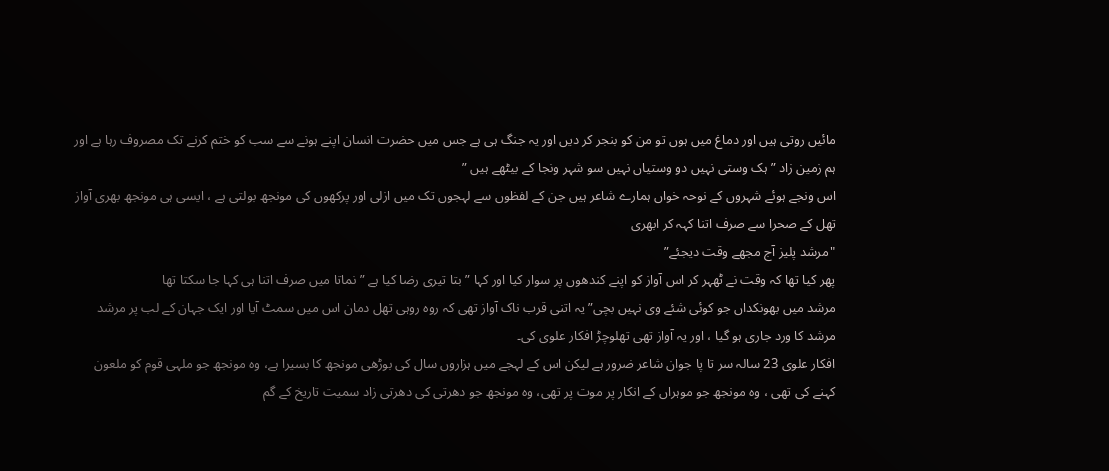مائیں روتی ہیں اور دماغ میں ہوں تو من کو بنجر کر دیں اور یہ جنگ ہی ہے جس میں حضرت انسان اپنے ہونے سے سب کو ختم کرنے تک مصروف رہا ہے اور ہم زمین زاد ” ہک وستی نہیں دو وستیاں نہیں سو شہر ونجا کے بیٹھے ہیں ”
اس ونجے ہوئے شہروں کے نوحہ خواں ہمارے شاعر ہیں جن کے لفظوں سے لہجوں تک میں ازلی اور پرکھوں کی مونجھ بولتی ہے ، ایسی ہی مونجھ بھری آواز تھل کے صحرا سے صرف اتنا کہہ کر ابھری
"مرشد پلیز آج مجھے وقت دیجئے”
پھر کیا تھا کہ وقت نے ٹھہر کر اس آواز کو اپنے کندھوں پر سوار کیا اور کہا ” بتا تیری رضا کیا ہے ” نماتا میں صرف اتنا ہی کہا جا سکتا تھا
مرشد میں بھونکداں جو کوئی شئے وی نہیں بچی” یہ اتنی قرب ناک آواز تھی کہ روہ روہی تھل دمان اس میں سمٹ آیا اور ایک جہان کے لب پر مرشد مرشد کا ورد جاری ہو گیا ، اور یہ آواز تھی تھلوچڑ افکار علوی کی۔
افکار علوی 23 سالہ سر تا پا جوان شاعر ضرور ہے لیکن اس کے لہجے میں ہزاروں سال کی بوڑھی مونجھ کا بسیرا ہے، وہ مونجھ جو ملہی قوم کو ملعون کہنے کی تھی ، وہ مونجھ جو موہراں کے انکار پر موت پر تھی، وہ مونجھ جو دھرتی کی دھرتی زاد سمیت تاریخ کے گم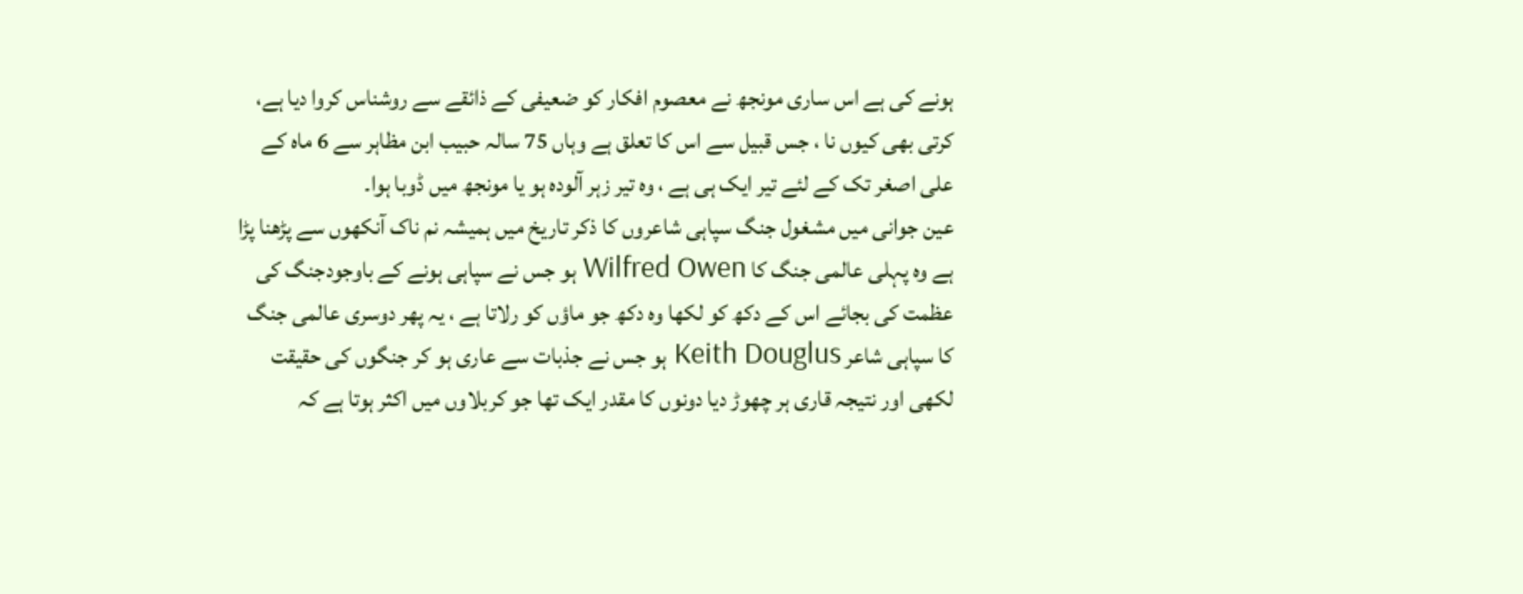ہونے کی ہے اس ساری مونجھ نے معصوم افکار کو ضعیفی کے ذائقے سے روشناس کروا دیا ہے، کرتی بھی کیوں نا ، جس قبیل سے اس کا تعلق ہے وہاں 75 سالہ حبیب ابن مظاہر سے 6 ماہ کے علی اصغر تک کے لئے تیر ایک ہی ہے ، وہ تیر زہر آلودہ ہو یا مونجھ میں ڈوبا ہوا۔
عین جوانی میں مشغول جنگ سپاہی شاعروں کا ذکر تاریخ میں ہمیشہ نم ناک آنکھوں سے پڑھنا پڑا ہے وہ پہلی عالمی جنگ کا Wilfred Owen ہو جس نے سپاہی ہونے کے باوجودجنگ کی عظمت کی بجائے اس کے دکھ کو لکھا وہ دکھ جو ماؤں کو رلاتا ہے ، یہ پھر دوسری عالمی جنگ کا سپاہی شاعر Keith Douglus ہو جس نے جذبات سے عاری ہو کر جنگوں کی حقیقت لکھی اور نتیجہ قاری ہر چھوڑ دیا دونوں کا مقدر ایک تھا جو کربلاوں میں اکثر ہوتا ہے کہ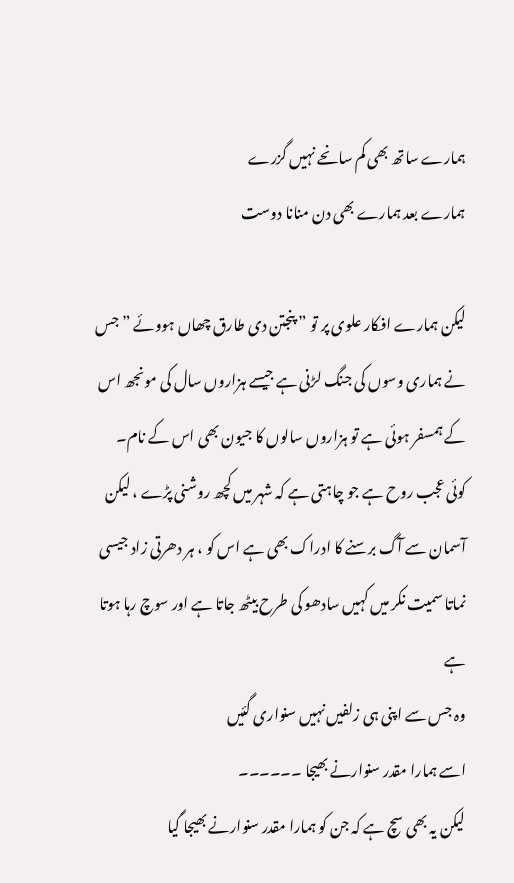ہمارے ساتھ بھی کم سانحے نہیں گزرے
ہمارے بعد ہمارے بھی دن منانا دوست

لیکن ہمارے افکار علوی پر تو ” پنجتن دی طارق چھاں ہووئے ” جس نے ہماری وسوں کی جنگ لڑنی ہے جیسے ہزاروں سال کی مونجھ اس کے ہمسفر ہوئی ہے تو ہزاروں سالوں کا جیون بھی اس کے نام۔
کوئی عجب روح ہے جو چاہتی ہے کہ شہر میں کچھ روشنی پڑے ، لیکن آسمان سے آگ برسنے کا ادراک بھی ہے اس کو ، ہر دھرتی زاد جیسی نماتا سمیت نکر میں کہیں سادھو کی طرح بیٹھ جاتا ہے اور سوچ رہا ہوتا ہے
وہ جس سے اپنی ہی زلفیں نہیں سنواری گئیں
اسے ہمارا مقدر سنوارنے بھیجا ۔۔۔۔۔۔
لیکن یہ بھی سچ ہے کہ جن کو ہمارا مقدر سنوارنے بھیجا گیا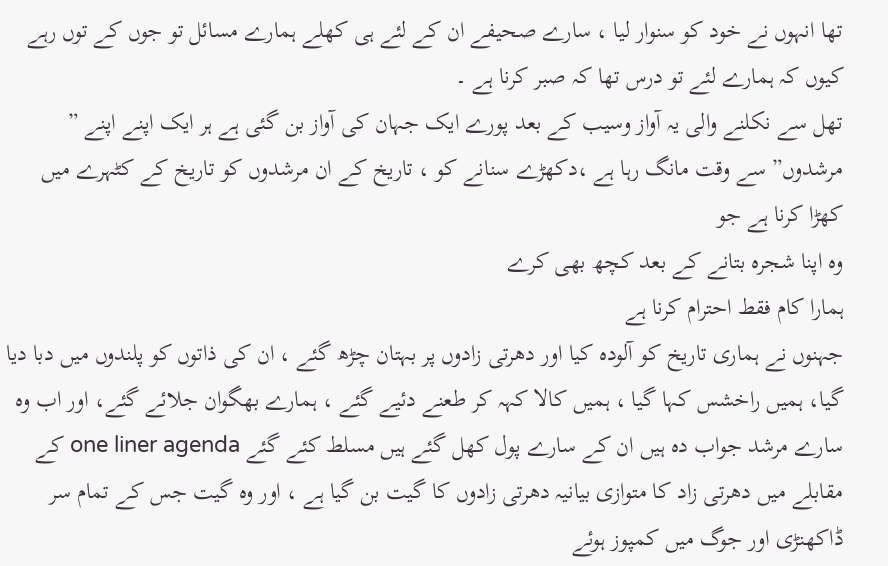تھا انہوں نے خود کو سنوار لیا ، سارے صحیفے ان کے لئے ہی کھلے ہمارے مسائل تو جوں کے توں رہے کیوں کہ ہمارے لئے تو درس تھا کہ صبر کرنا ہے ۔
تھل سے نکلنے والی یہ آواز وسیب کے بعد پورے ایک جہان کی آواز بن گئی ہے ہر ایک اپنے اپنے ” مرشدوں” سے وقت مانگ رہا ہے ،دکھڑے سنانے کو ، تاریخ کے ان مرشدوں کو تاریخ کے کٹہرے میں کھڑا کرنا ہے جو
وہ اپنا شجرہ بتانے کے بعد کچھ بھی کرے
ہمارا کام فقط احترام کرنا ہے
جہنوں نے ہماری تاریخ کو آلودہ کیا اور دھرتی زادوں پر بہتان چڑھ گئے ، ان کی ذاتوں کو پلندوں میں دبا دیا گیا، ہمیں راخشس کہا گیا ، ہمیں کالا کہہ کر طعنے دئیے گئے ، ہمارے بھگوان جلائے گئے، اور اب وہ سارے مرشد جواب دہ ہیں ان کے سارے پول کھل گئے ہیں مسلط کئے گئے one liner agenda کے مقابلے میں دھرتی زاد کا متوازی بیانیہ دھرتی زادوں کا گیت بن گیا ہے ، اور وہ گیت جس کے تمام سر ڈاکھنڑی اور جوگ میں کمپوز ہوئے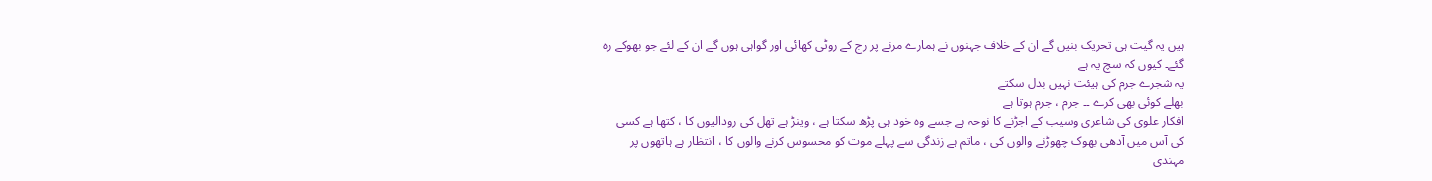ہیں یہ گیت ہی تحریک بنیں گے ان کے خلاف جہنوں نے ہمارے مرنے پر رج کے روٹی کھائی اور گواہی ہوں گے ان کے لئے جو بھوکے رہ گئے۔ کیوں کہ سچ یہ ہے
یہ شجرے جرم کی ہیئت نہیں بدل سکتے
بھلے کوئی بھی کرے ۔۔ جرم ، جرم ہوتا ہے
افکار علوی کی شاعری وسیب کے اجڑنے کا نوحہ ہے جسے وہ خود ہی پڑھ سکتا ہے ، وینڑ ہے تھل کی رودالیوں کا ، کتھا ہے کسی کی آس میں آدھی بھوک چھوڑنے والوں کی ، ماتم ہے زندگی سے پہلے موت کو محسوس کرنے والوں کا ، انتظار ہے ہاتھوں پر مہندی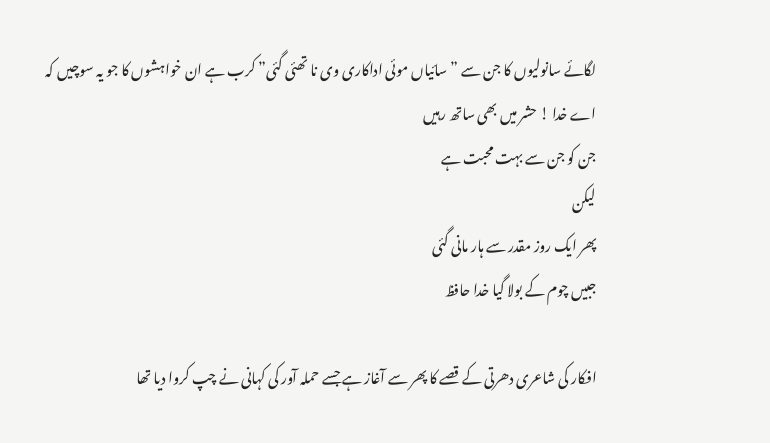لگائے سانولیوں کا جن سے ” سائیاں موئی اداکاری وی نا تھئی گئی” کرب ہے ان خواہشوں کا جو یہ سوچیں کہ
اے خدا ! حشر میں بھی ساتھ رہیں
جن کو جن سے بہت محبت ہے
لیکن
پھر ایک روز مقدر سے ہار مانی گئی
جبیں چوم کے بولا گیا خدا حافظ

افکار کی شاعری دھرتی کے قصے کا پھر سے آغاز ہے جسے حملہ آور کی کہانی نے چپ کروا دیا تھا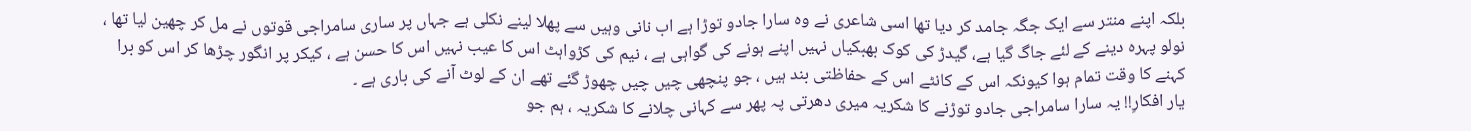بلکہ اپنے منتر سے ایک جگہ جامد کر دیا تھا اسی شاعری نے وہ سارا جادو توڑا ہے اب نانی وہیں سے پھلا لینے نکلی ہے جہاں پر ساری سامراجی قوتوں نے مل کر چھین لیا تھا ، نولو پہرہ دینے کے لئے جاگ گیا ہے، گیدڑ کی کوک بھبکیاں نہیں اپنے ہونے کی گواہی ہے ، نیم کی کڑواہٹ اس کا عیب نہیں اس کا حسن ہے ، کیکر پر انگور چڑھا کر اس کو برا کہنے کا وقت تمام ہوا کیونکہ اس کے کانٹے اس کے حفاظتی بند ہیں ، جو پنچھی چیں چیں چھوڑ گئے تھے ان کے لوٹ آنے کی باری ہے ۔
یار افکارِ!! یہ سارا سامراجی جادو توڑنے کا شکریہ میری دھرتی پہ پھر سے کہانی چلانے کا شکریہ ، ہم جو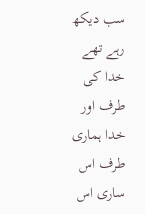سب دیکھ رہے تھے خدا کی طرف اور خدا ہماری طرف اس ساری اس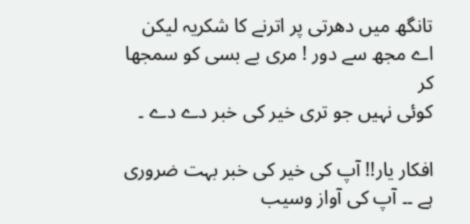تانگھ میں دھرتی پر اترنے کا شکریہ لیکن
اے مجھ سے دور ! مری بے بسی کو سمجھا کر
کوئی نہیں جو تری خیر کی خبر دے دے ۔

افکار یار!! آپ کی خیر کی خبر بہت ضروری ہے ۔۔ آپ کی آواز وسیب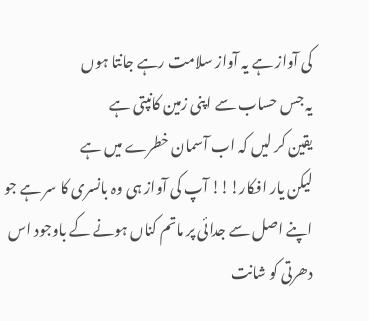کی آواز ہے یہ آواز سلامت رہے جانتا ہوں
یہ جس حساب سے اپنی زمین کانپتی ہے
یقین کر لیں کہ اب آسمان خطرے میں ہے
لیکن یار افکار!!! آپ کی آواز ہی وہ بانسری کا سر ہے جو اپنے اصل سے جدائی پر ماتم کناں ہونے کے باوجود اس دھرتی کو شانت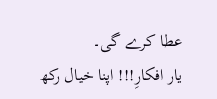عطا کرے گی۔
یار افکارِ!!! اپنا خیال رکھ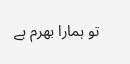تو ہمارا بھرم ہے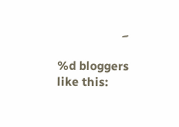۔

%d bloggers like this: